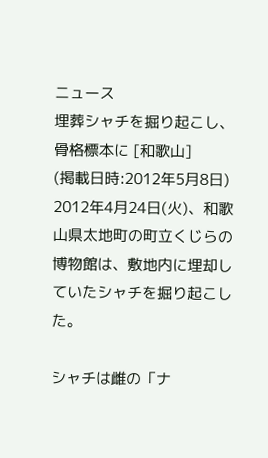ニュース
埋葬シャチを掘り起こし、骨格標本に [和歌山]
(掲載日時:2012年5月8日)
2012年4月24日(火)、和歌山県太地町の町立くじらの博物館は、敷地内に埋却していたシャチを掘り起こした。

シャチは雌の「ナ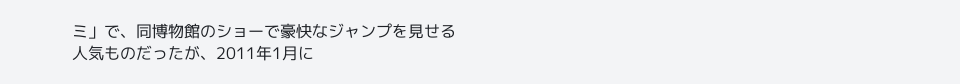ミ」で、同博物館のショーで豪快なジャンプを見せる人気ものだったが、2011年1月に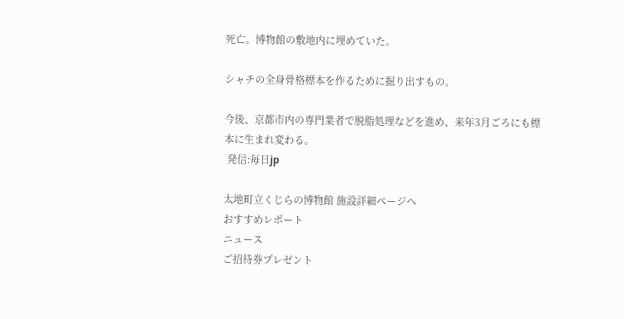死亡。博物館の敷地内に埋めていた。

シャチの全身骨格標本を作るために掘り出すもの。

今後、京都市内の専門業者で脱脂処理などを進め、来年3月ごろにも標本に生まれ変わる。
 発信:毎日jp

太地町立くじらの博物館 施設詳細ページへ
おすすめレポート
ニュース
ご招待券プレゼント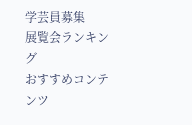学芸員募集
展覧会ランキング
おすすめコンテンツ